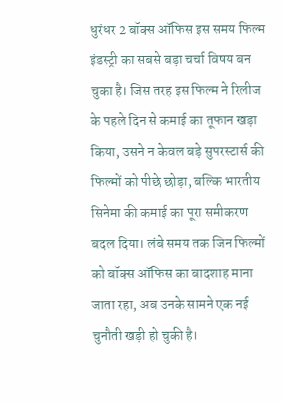धुरंधर 2 बॉक्स ऑफिस इस समय फिल्म इंडस्ट्री का सबसे बड़ा चर्चा विषय बन चुका है। जिस तरह इस फिल्म ने रिलीज के पहले दिन से कमाई का तूफान खड़ा किया, उसने न केवल बड़े सुपरस्टार्स की फिल्मों को पीछे छोड़ा, बल्कि भारतीय सिनेमा की कमाई का पूरा समीकरण बदल दिया। लंबे समय तक जिन फिल्मों को बॉक्स ऑफिस का बादशाह माना जाता रहा, अब उनके सामने एक नई चुनौती खड़ी हो चुकी है।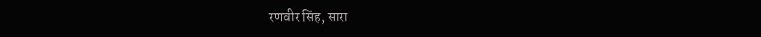रणवीर सिंह, सारा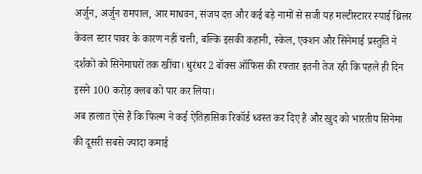अर्जुन, अर्जुन रामपाल, आर माधवन, संजय दत्त और कई बड़े नामों से सजी यह मल्टीस्टारर स्पाई थ्रिलर केवल स्टार पावर के कारण नहीं चली, बल्कि इसकी कहानी, स्केल, एक्शन और सिनेमाई प्रस्तुति ने दर्शकों को सिनेमाघरों तक खींचा। धुरंधर 2 बॉक्स ऑफिस की रफ्तार इतनी तेज रही कि पहले ही दिन इसने 100 करोड़ क्लब को पार कर लिया।
अब हालात ऐसे हैं कि फिल्म ने कई ऐतिहासिक रिकॉर्ड ध्वस्त कर दिए हैं और खुद को भारतीय सिनेमा की दूसरी सबसे ज्यादा कमाई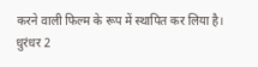करने वाली फिल्म के रूप में स्थापित कर लिया है।
धुरंधर 2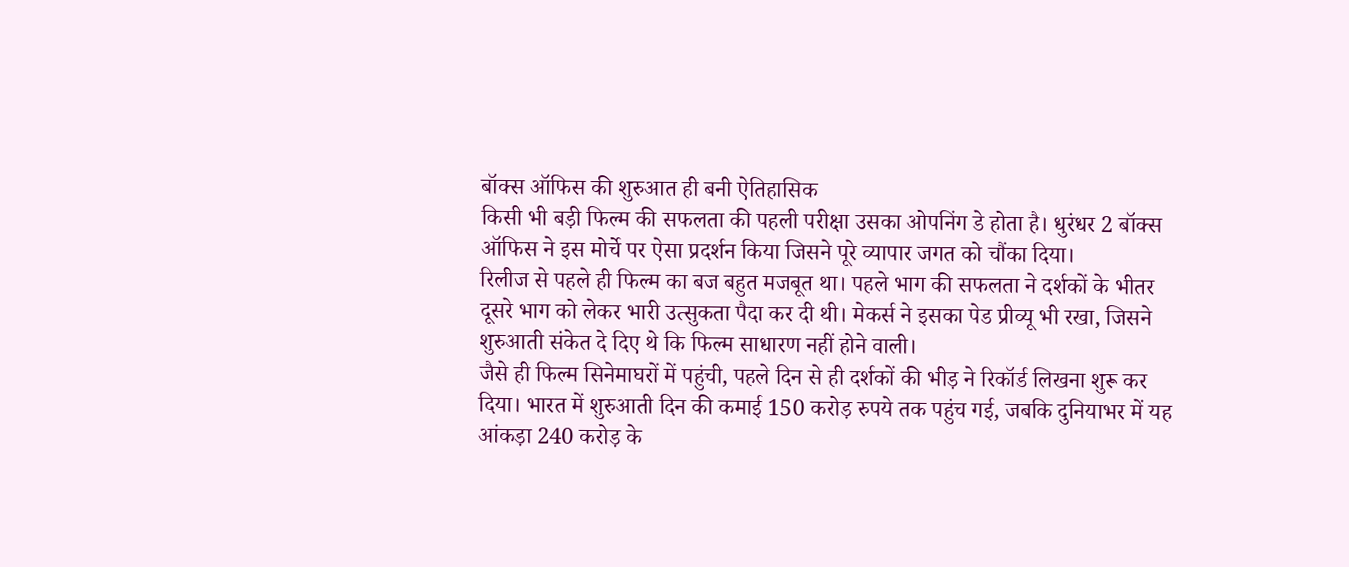बॉक्स ऑफिस की शुरुआत ही बनी ऐतिहासिक
किसी भी बड़ी फिल्म की सफलता की पहली परीक्षा उसका ओपनिंग डे होता है। धुरंधर 2 बॉक्स ऑफिस ने इस मोर्चे पर ऐसा प्रदर्शन किया जिसने पूरे व्यापार जगत को चौंका दिया।
रिलीज से पहले ही फिल्म का बज बहुत मजबूत था। पहले भाग की सफलता ने दर्शकों के भीतर दूसरे भाग को लेकर भारी उत्सुकता पैदा कर दी थी। मेकर्स ने इसका पेड प्रीव्यू भी रखा, जिसने शुरुआती संकेत दे दिए थे कि फिल्म साधारण नहीं होने वाली।
जैसे ही फिल्म सिनेमाघरों में पहुंची, पहले दिन से ही दर्शकों की भीड़ ने रिकॉर्ड लिखना शुरू कर दिया। भारत में शुरुआती दिन की कमाई 150 करोड़ रुपये तक पहुंच गई, जबकि दुनियाभर में यह आंकड़ा 240 करोड़ के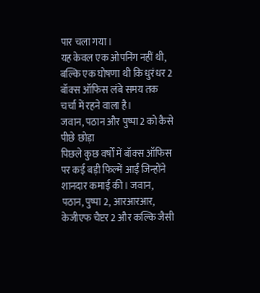पार चला गया।
यह केवल एक ओपनिंग नहीं थी, बल्कि एक घोषणा थी कि धुरंधर 2 बॉक्स ऑफिस लंबे समय तक चर्चा में रहने वाला है।
जवान, पठान और पुष्पा 2 को कैसे पीछे छोड़ा
पिछले कुछ वर्षों में बॉक्स ऑफिस पर कई बड़ी फिल्में आईं जिन्होंने शानदार कमाई की। जवान, पठान, पुष्पा 2, आरआरआर, केजीएफ चैप्टर 2 और कल्कि जैसी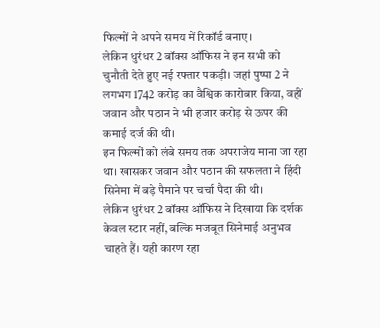फिल्मों ने अपने समय में रिकॉर्ड बनाए।
लेकिन धुरंधर 2 बॉक्स ऑफिस ने इन सभी को चुनौती देते हुए नई रफ्तार पकड़ी। जहां पुष्पा 2 ने लगभग 1742 करोड़ का वैश्विक कारोबार किया, वहीं जवान और पठान ने भी हजार करोड़ से ऊपर की कमाई दर्ज की थी।
इन फिल्मों को लंबे समय तक अपराजेय माना जा रहा था। खासकर जवान और पठान की सफलता ने हिंदी सिनेमा में बड़े पैमाने पर चर्चा पैदा की थी।
लेकिन धुरंधर 2 बॉक्स ऑफिस ने दिखाया कि दर्शक केवल स्टार नहीं, बल्कि मजबूत सिनेमाई अनुभव चाहते हैं। यही कारण रहा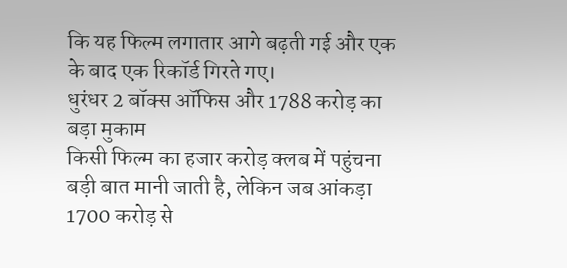कि यह फिल्म लगातार आगे बढ़ती गई और एक के बाद एक रिकॉर्ड गिरते गए।
धुरंधर 2 बॉक्स ऑफिस और 1788 करोड़ का बड़ा मुकाम
किसी फिल्म का हजार करोड़ क्लब में पहुंचना बड़ी बात मानी जाती है, लेकिन जब आंकड़ा 1700 करोड़ से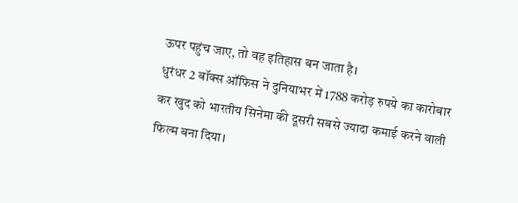ऊपर पहुंच जाए, तो वह इतिहास बन जाता है।
धुरंधर 2 बॉक्स ऑफिस ने दुनियाभर में 1788 करोड़ रुपये का कारोबार कर खुद को भारतीय सिनेमा की दूसरी सबसे ज्यादा कमाई करने वाली फिल्म बना दिया।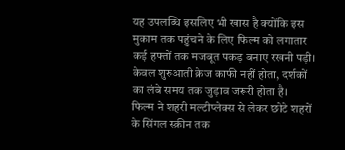यह उपलब्धि इसलिए भी खास है क्योंकि इस मुकाम तक पहुंचने के लिए फिल्म को लगातार कई हफ्तों तक मजबूत पकड़ बनाए रखनी पड़ी। केवल शुरुआती क्रेज काफी नहीं होता, दर्शकों का लंबे समय तक जुड़ाव जरूरी होता है।
फिल्म ने शहरी मल्टीप्लेक्स से लेकर छोटे शहरों के सिंगल स्क्रीन तक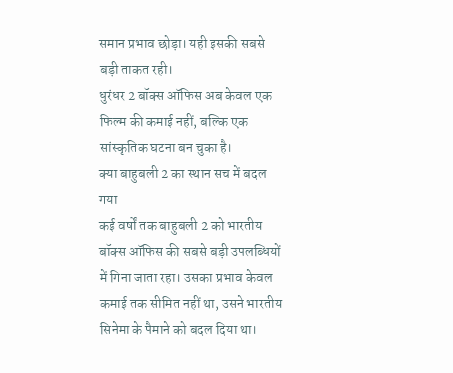समान प्रभाव छोड़ा। यही इसकी सबसे बड़ी ताकत रही।
धुरंधर 2 बॉक्स ऑफिस अब केवल एक फिल्म की कमाई नहीं, बल्कि एक सांस्कृतिक घटना बन चुका है।
क्या बाहुबली 2 का स्थान सच में बदल गया
कई वर्षों तक बाहुबली 2 को भारतीय बॉक्स ऑफिस की सबसे बड़ी उपलब्धियों में गिना जाता रहा। उसका प्रभाव केवल कमाई तक सीमित नहीं था, उसने भारतीय सिनेमा के पैमाने को बदल दिया था।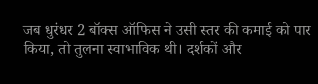जब धुरंधर 2 बॉक्स ऑफिस ने उसी स्तर की कमाई को पार किया, तो तुलना स्वाभाविक थी। दर्शकों और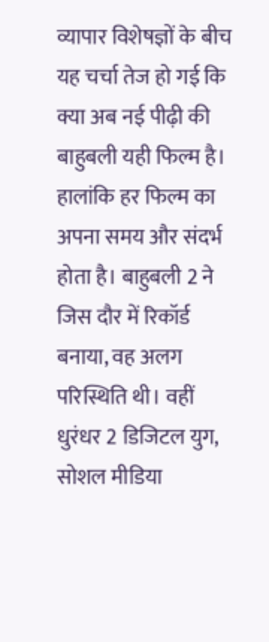व्यापार विशेषज्ञों के बीच यह चर्चा तेज हो गई कि क्या अब नई पीढ़ी की बाहुबली यही फिल्म है।
हालांकि हर फिल्म का अपना समय और संदर्भ होता है। बाहुबली 2 ने जिस दौर में रिकॉर्ड बनाया, वह अलग परिस्थिति थी। वहीं धुरंधर 2 डिजिटल युग, सोशल मीडिया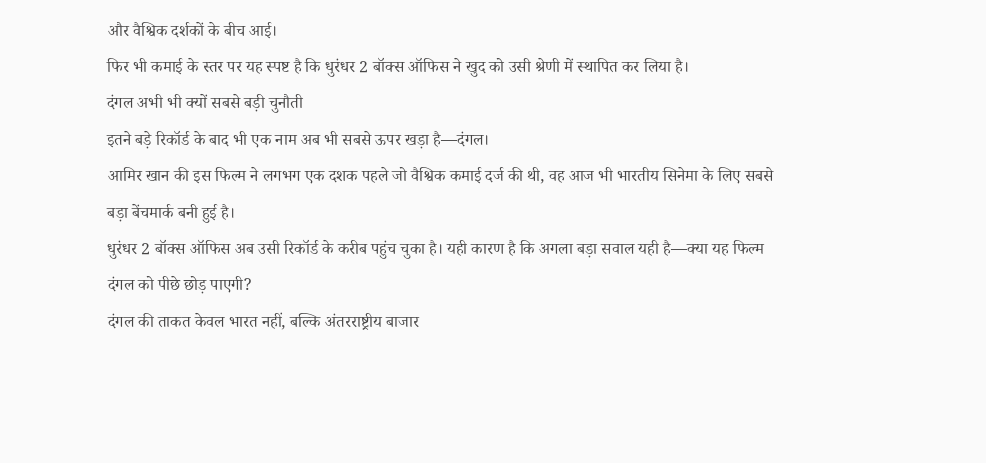और वैश्विक दर्शकों के बीच आई।
फिर भी कमाई के स्तर पर यह स्पष्ट है कि धुरंधर 2 बॉक्स ऑफिस ने खुद को उसी श्रेणी में स्थापित कर लिया है।
दंगल अभी भी क्यों सबसे बड़ी चुनौती
इतने बड़े रिकॉर्ड के बाद भी एक नाम अब भी सबसे ऊपर खड़ा है—दंगल।
आमिर खान की इस फिल्म ने लगभग एक दशक पहले जो वैश्विक कमाई दर्ज की थी, वह आज भी भारतीय सिनेमा के लिए सबसे बड़ा बेंचमार्क बनी हुई है।
धुरंधर 2 बॉक्स ऑफिस अब उसी रिकॉर्ड के करीब पहुंच चुका है। यही कारण है कि अगला बड़ा सवाल यही है—क्या यह फिल्म दंगल को पीछे छोड़ पाएगी?
दंगल की ताकत केवल भारत नहीं, बल्कि अंतरराष्ट्रीय बाजार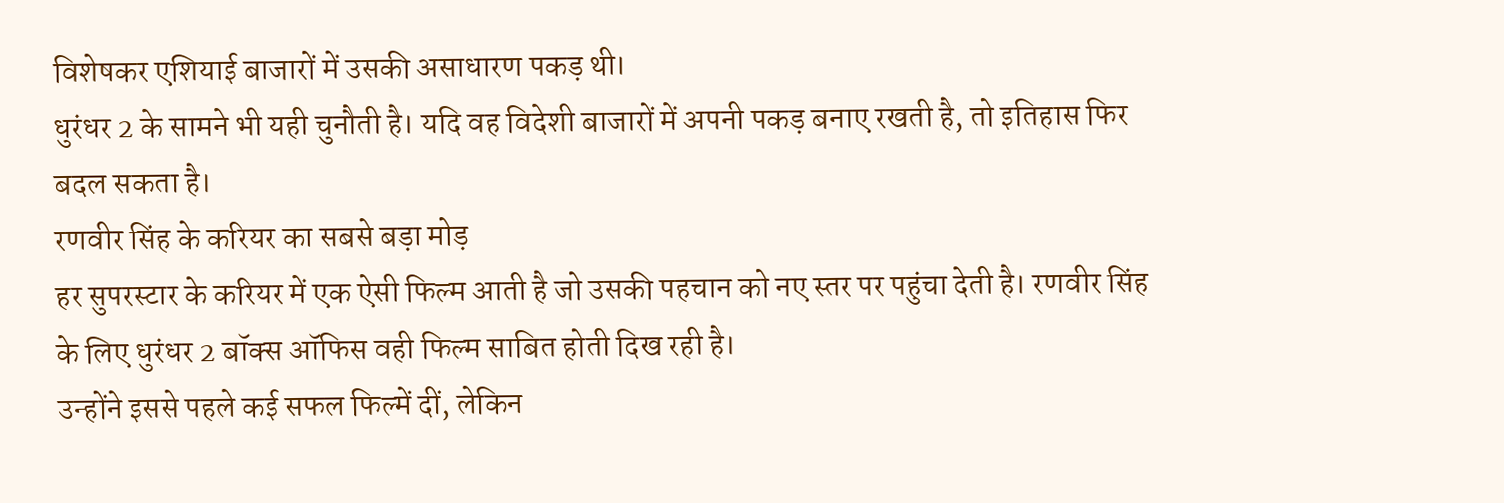विशेषकर एशियाई बाजारों में उसकी असाधारण पकड़ थी।
धुरंधर 2 के सामने भी यही चुनौती है। यदि वह विदेशी बाजारों में अपनी पकड़ बनाए रखती है, तो इतिहास फिर बदल सकता है।
रणवीर सिंह के करियर का सबसे बड़ा मोड़
हर सुपरस्टार के करियर में एक ऐसी फिल्म आती है जो उसकी पहचान को नए स्तर पर पहुंचा देती है। रणवीर सिंह के लिए धुरंधर 2 बॉक्स ऑफिस वही फिल्म साबित होती दिख रही है।
उन्होंने इससे पहले कई सफल फिल्में दीं, लेकिन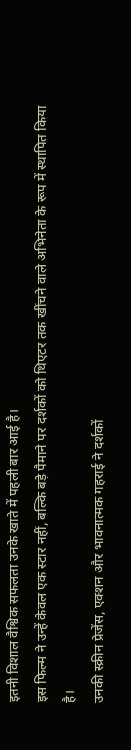इतनी विशाल वैश्विक सफलता उनके खाते में पहली बार आई है।
इस फिल्म ने उन्हें केवल एक स्टार नहीं, बल्कि बड़े पैमाने पर दर्शकों को थिएटर तक खींचने वाले अभिनेता के रूप में स्थापित किया है।
उनकी स्क्रीन प्रेजेंस, एक्शन और भावनात्मक गहराई ने दर्शकों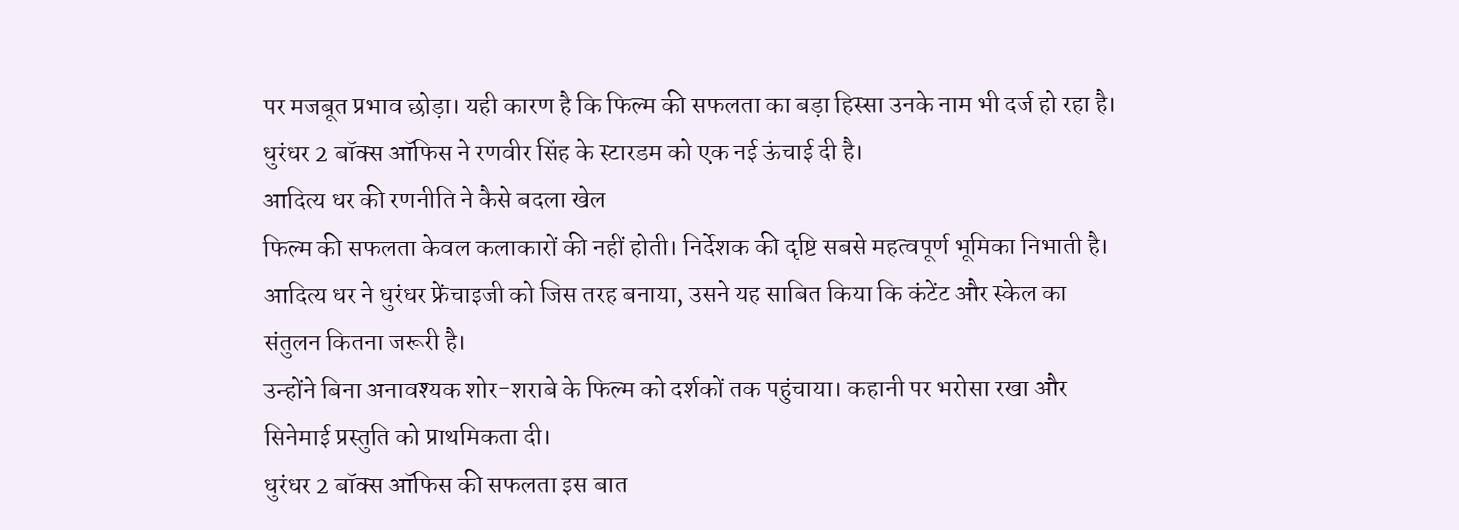पर मजबूत प्रभाव छोड़ा। यही कारण है कि फिल्म की सफलता का बड़ा हिस्सा उनके नाम भी दर्ज हो रहा है।
धुरंधर 2 बॉक्स ऑफिस ने रणवीर सिंह के स्टारडम को एक नई ऊंचाई दी है।
आदित्य धर की रणनीति ने कैसे बदला खेल
फिल्म की सफलता केवल कलाकारों की नहीं होती। निर्देशक की दृष्टि सबसे महत्वपूर्ण भूमिका निभाती है।
आदित्य धर ने धुरंधर फ्रेंचाइजी को जिस तरह बनाया, उसने यह साबित किया कि कंटेंट और स्केल का संतुलन कितना जरूरी है।
उन्होंने बिना अनावश्यक शोर-शराबे के फिल्म को दर्शकों तक पहुंचाया। कहानी पर भरोसा रखा और सिनेमाई प्रस्तुति को प्राथमिकता दी।
धुरंधर 2 बॉक्स ऑफिस की सफलता इस बात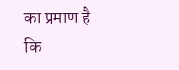का प्रमाण है कि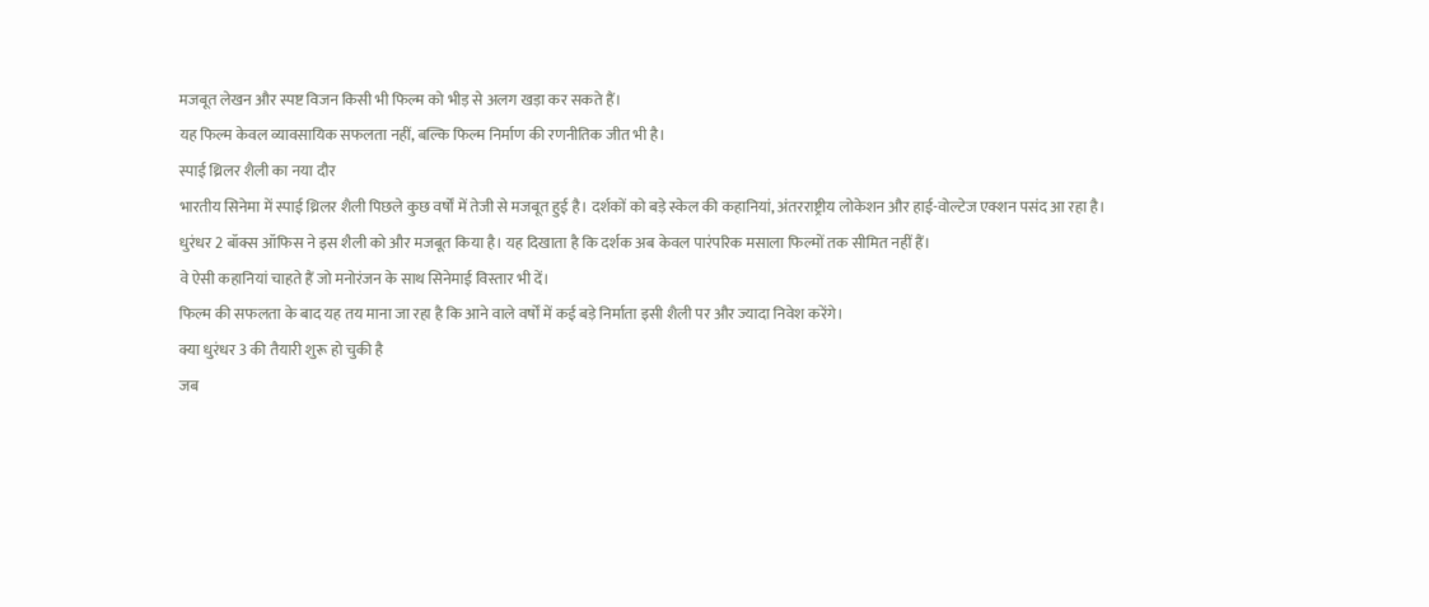मजबूत लेखन और स्पष्ट विजन किसी भी फिल्म को भीड़ से अलग खड़ा कर सकते हैं।
यह फिल्म केवल व्यावसायिक सफलता नहीं, बल्कि फिल्म निर्माण की रणनीतिक जीत भी है।
स्पाई थ्रिलर शैली का नया दौर
भारतीय सिनेमा में स्पाई थ्रिलर शैली पिछले कुछ वर्षों में तेजी से मजबूत हुई है। दर्शकों को बड़े स्केल की कहानियां, अंतरराष्ट्रीय लोकेशन और हाई-वोल्टेज एक्शन पसंद आ रहा है।
धुरंधर 2 बॉक्स ऑफिस ने इस शैली को और मजबूत किया है। यह दिखाता है कि दर्शक अब केवल पारंपरिक मसाला फिल्मों तक सीमित नहीं हैं।
वे ऐसी कहानियां चाहते हैं जो मनोरंजन के साथ सिनेमाई विस्तार भी दें।
फिल्म की सफलता के बाद यह तय माना जा रहा है कि आने वाले वर्षों में कई बड़े निर्माता इसी शैली पर और ज्यादा निवेश करेंगे।
क्या धुरंधर 3 की तैयारी शुरू हो चुकी है
जब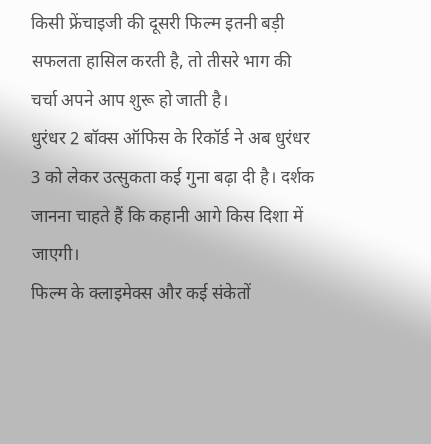किसी फ्रेंचाइजी की दूसरी फिल्म इतनी बड़ी सफलता हासिल करती है, तो तीसरे भाग की चर्चा अपने आप शुरू हो जाती है।
धुरंधर 2 बॉक्स ऑफिस के रिकॉर्ड ने अब धुरंधर 3 को लेकर उत्सुकता कई गुना बढ़ा दी है। दर्शक जानना चाहते हैं कि कहानी आगे किस दिशा में जाएगी।
फिल्म के क्लाइमेक्स और कई संकेतों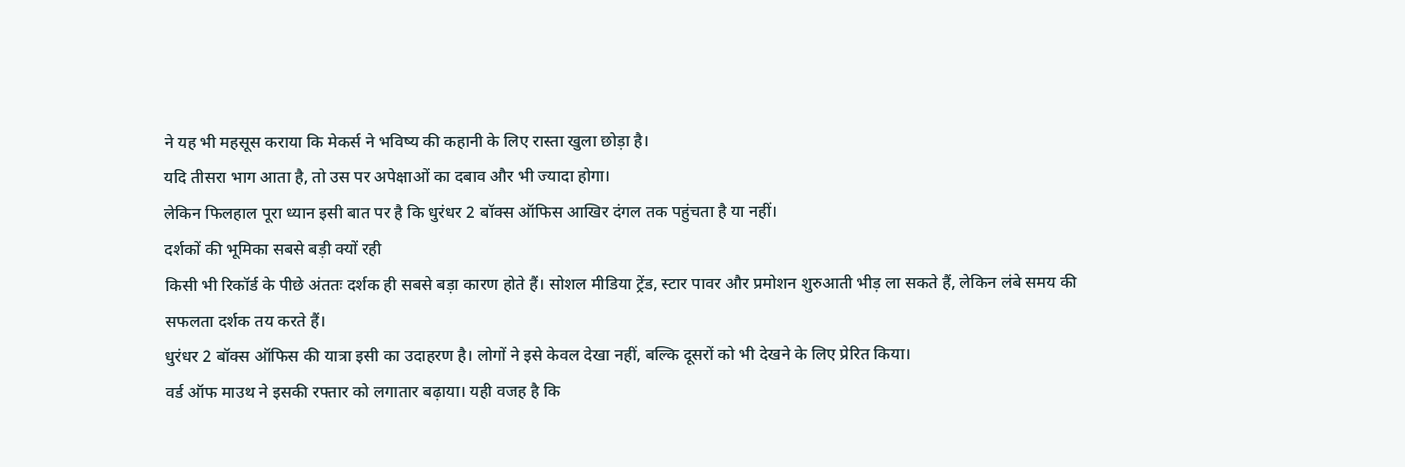ने यह भी महसूस कराया कि मेकर्स ने भविष्य की कहानी के लिए रास्ता खुला छोड़ा है।
यदि तीसरा भाग आता है, तो उस पर अपेक्षाओं का दबाव और भी ज्यादा होगा।
लेकिन फिलहाल पूरा ध्यान इसी बात पर है कि धुरंधर 2 बॉक्स ऑफिस आखिर दंगल तक पहुंचता है या नहीं।
दर्शकों की भूमिका सबसे बड़ी क्यों रही
किसी भी रिकॉर्ड के पीछे अंततः दर्शक ही सबसे बड़ा कारण होते हैं। सोशल मीडिया ट्रेंड, स्टार पावर और प्रमोशन शुरुआती भीड़ ला सकते हैं, लेकिन लंबे समय की सफलता दर्शक तय करते हैं।
धुरंधर 2 बॉक्स ऑफिस की यात्रा इसी का उदाहरण है। लोगों ने इसे केवल देखा नहीं, बल्कि दूसरों को भी देखने के लिए प्रेरित किया।
वर्ड ऑफ माउथ ने इसकी रफ्तार को लगातार बढ़ाया। यही वजह है कि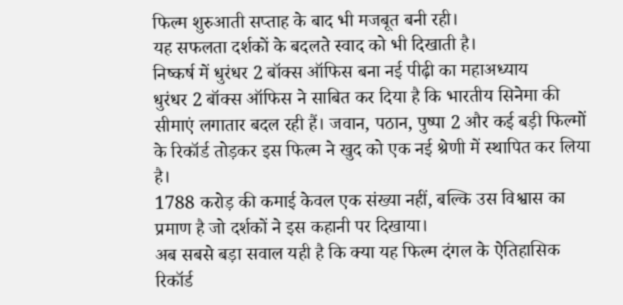फिल्म शुरुआती सप्ताह के बाद भी मजबूत बनी रही।
यह सफलता दर्शकों के बदलते स्वाद को भी दिखाती है।
निष्कर्ष में धुरंधर 2 बॉक्स ऑफिस बना नई पीढ़ी का महाअध्याय
धुरंधर 2 बॉक्स ऑफिस ने साबित कर दिया है कि भारतीय सिनेमा की सीमाएं लगातार बदल रही हैं। जवान, पठान, पुष्पा 2 और कई बड़ी फिल्मों के रिकॉर्ड तोड़कर इस फिल्म ने खुद को एक नई श्रेणी में स्थापित कर लिया है।
1788 करोड़ की कमाई केवल एक संख्या नहीं, बल्कि उस विश्वास का प्रमाण है जो दर्शकों ने इस कहानी पर दिखाया।
अब सबसे बड़ा सवाल यही है कि क्या यह फिल्म दंगल के ऐतिहासिक रिकॉर्ड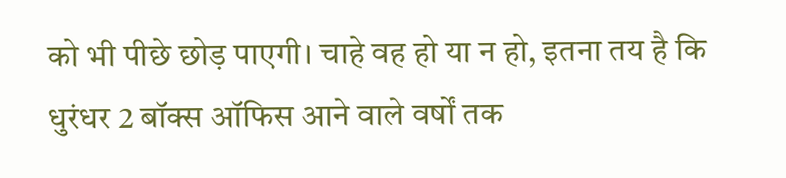को भी पीछे छोड़ पाएगी। चाहे वह हो या न हो, इतना तय है कि धुरंधर 2 बॉक्स ऑफिस आने वाले वर्षों तक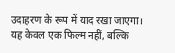उदाहरण के रूप में याद रखा जाएगा।
यह केवल एक फिल्म नहीं, बल्कि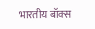भारतीय बॉक्स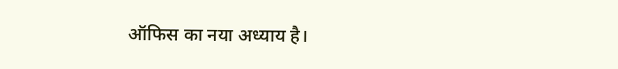ऑफिस का नया अध्याय है।